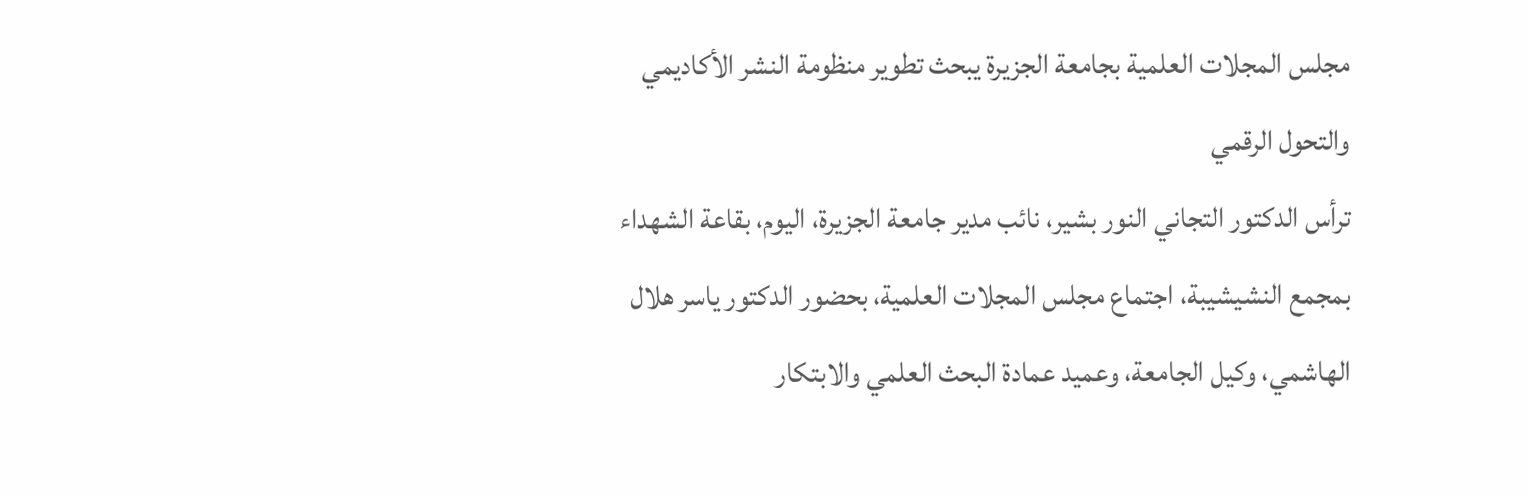مجلس المجلات العلمية بجامعة الجزيرة يبحث تطوير منظومة النشر الأكاديمي والتحول الرقمي
ترأس الدكتور التجاني النور بشير، نائب مدير جامعة الجزيرة، اليوم، بقاعة الشهداء بمجمع النشيشيبة، اجتماع مجلس المجلات العلمية، بحضور الدكتور ياسر هلال الهاشمي، وكيل الجامعة، وعميد عمادة البحث العلمي والابتكار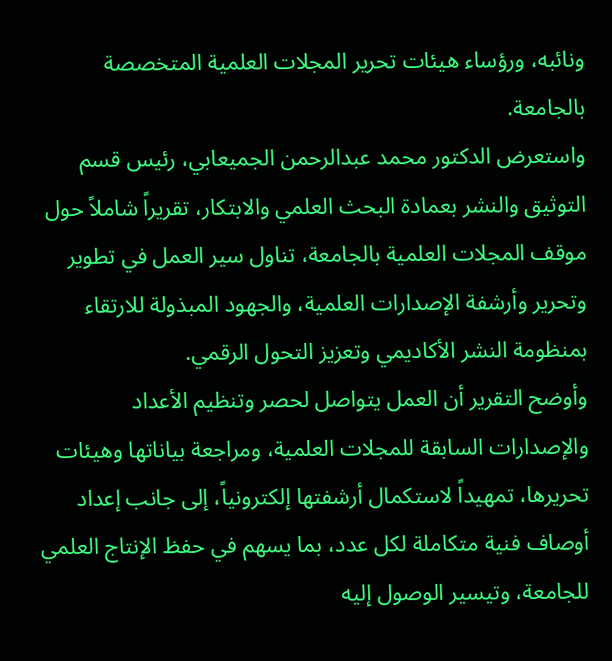ونائبه، ورؤساء هيئات تحرير المجلات العلمية المتخصصة بالجامعة.
واستعرض الدكتور محمد عبدالرحمن الجميعابي، رئيس قسم التوثيق والنشر بعمادة البحث العلمي والابتكار، تقريراً شاملاً حول موقف المجلات العلمية بالجامعة، تناول سير العمل في تطوير وتحرير وأرشفة الإصدارات العلمية، والجهود المبذولة للارتقاء بمنظومة النشر الأكاديمي وتعزيز التحول الرقمي.
وأوضح التقرير أن العمل يتواصل لحصر وتنظيم الأعداد والإصدارات السابقة للمجلات العلمية، ومراجعة بياناتها وهيئات تحريرها، تمهيداً لاستكمال أرشفتها إلكترونياً، إلى جانب إعداد أوصاف فنية متكاملة لكل عدد، بما يسهم في حفظ الإنتاج العلمي للجامعة، وتيسير الوصول إليه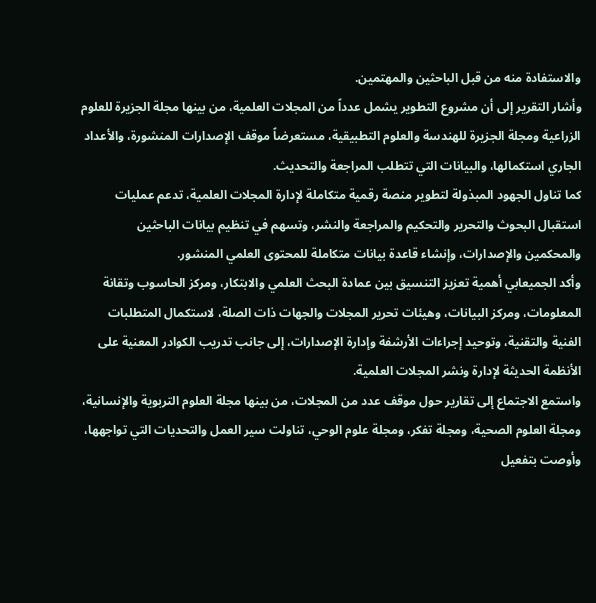والاستفادة منه من قبل الباحثين والمهتمين.
وأشار التقرير إلى أن مشروع التطوير يشمل عدداً من المجلات العلمية، من بينها مجلة الجزيرة للعلوم الزراعية ومجلة الجزيرة للهندسة والعلوم التطبيقية، مستعرضاً موقف الإصدارات المنشورة، والأعداد الجاري استكمالها، والبيانات التي تتطلب المراجعة والتحديث.
كما تناول الجهود المبذولة لتطوير منصة رقمية متكاملة لإدارة المجلات العلمية، تدعم عمليات استقبال البحوث والتحرير والتحكيم والمراجعة والنشر، وتسهم في تنظيم بيانات الباحثين والمحكمين والإصدارات، وإنشاء قاعدة بيانات متكاملة للمحتوى العلمي المنشور.
وأكد الجميعابي أهمية تعزيز التنسيق بين عمادة البحث العلمي والابتكار، ومركز الحاسوب وتقانة المعلومات، ومركز البيانات، وهيئات تحرير المجلات والجهات ذات الصلة، لاستكمال المتطلبات الفنية والتقنية، وتوحيد إجراءات الأرشفة وإدارة الإصدارات، إلى جانب تدريب الكوادر المعنية على الأنظمة الحديثة لإدارة ونشر المجلات العلمية.
واستمع الاجتماع إلى تقارير حول موقف عدد من المجلات، من بينها مجلة العلوم التربوية والإنسانية، ومجلة العلوم الصحية، ومجلة تفكر، ومجلة علوم الوحي، تناولت سير العمل والتحديات التي تواجهها، وأوصت بتفعيل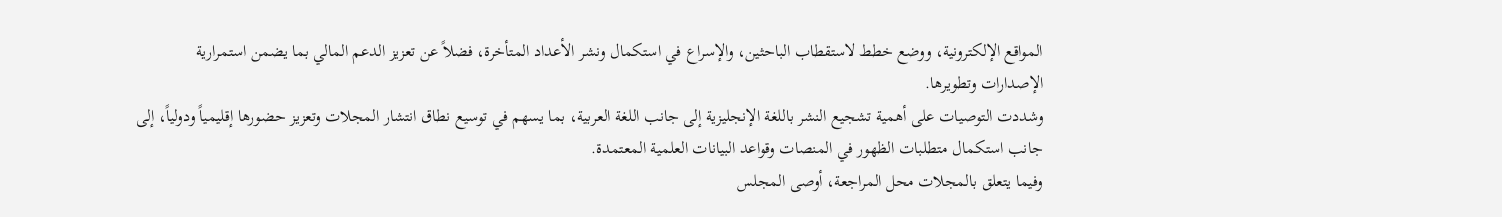المواقع الإلكترونية، ووضع خطط لاستقطاب الباحثين، والإسراع في استكمال ونشر الأعداد المتأخرة، فضلاً عن تعزيز الدعم المالي بما يضمن استمرارية الإصدارات وتطويرها.
وشددت التوصيات على أهمية تشجيع النشر باللغة الإنجليزية إلى جانب اللغة العربية، بما يسهم في توسيع نطاق انتشار المجلات وتعزيز حضورها إقليمياً ودولياً، إلى جانب استكمال متطلبات الظهور في المنصات وقواعد البيانات العلمية المعتمدة.
وفيما يتعلق بالمجلات محل المراجعة، أوصى المجلس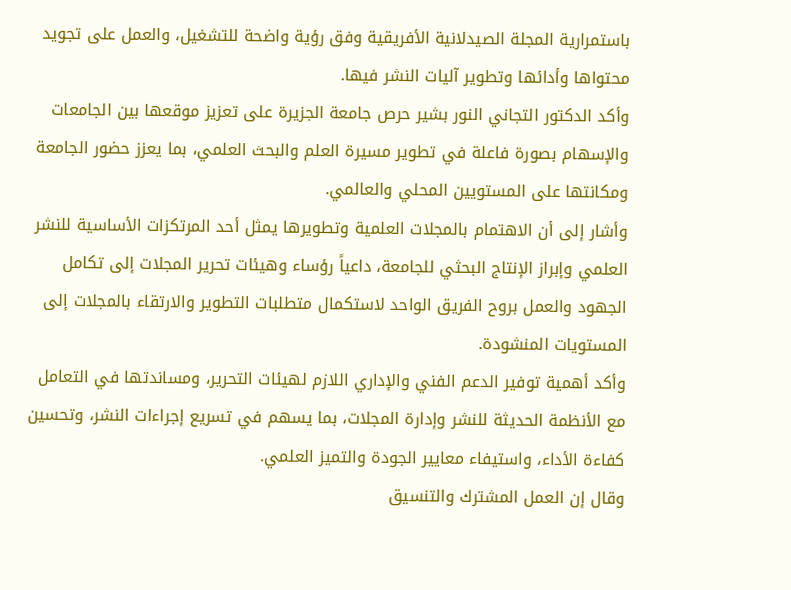باستمرارية المجلة الصيدلانية الأفريقية وفق رؤية واضحة للتشغيل، والعمل على تجويد محتواها وأدائها وتطوير آليات النشر فيها.
وأكد الدكتور التجاني النور بشير حرص جامعة الجزيرة على تعزيز موقعها بين الجامعات والإسهام بصورة فاعلة في تطوير مسيرة العلم والبحث العلمي، بما يعزز حضور الجامعة ومكانتها على المستويين المحلي والعالمي.
وأشار إلى أن الاهتمام بالمجلات العلمية وتطويرها يمثل أحد المرتكزات الأساسية للنشر العلمي وإبراز الإنتاج البحثي للجامعة، داعياً رؤساء وهيئات تحرير المجلات إلى تكامل الجهود والعمل بروح الفريق الواحد لاستكمال متطلبات التطوير والارتقاء بالمجلات إلى المستويات المنشودة.
وأكد أهمية توفير الدعم الفني والإداري اللازم لهيئات التحرير، ومساندتها في التعامل مع الأنظمة الحديثة للنشر وإدارة المجلات، بما يسهم في تسريع إجراءات النشر، وتحسين كفاءة الأداء، واستيفاء معايير الجودة والتميز العلمي.
وقال إن العمل المشترك والتنسيق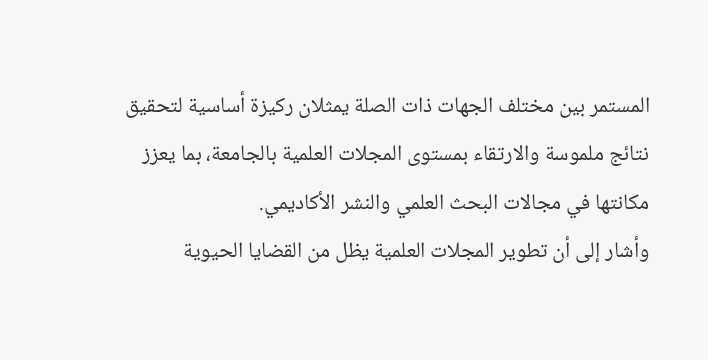المستمر بين مختلف الجهات ذات الصلة يمثلان ركيزة أساسية لتحقيق نتائج ملموسة والارتقاء بمستوى المجلات العلمية بالجامعة، بما يعزز مكانتها في مجالات البحث العلمي والنشر الأكاديمي.
وأشار إلى أن تطوير المجلات العلمية يظل من القضايا الحيوية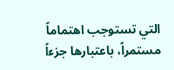التي تستوجب اهتماماً مستمراً، باعتبارها جزءاً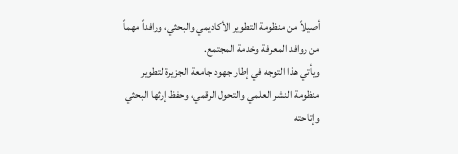أصيلاً من منظومة التطوير الأكاديمي والبحثي، ورافداً مهماً من روافد المعرفة وخدمة المجتمع.
ويأتي هذا التوجه في إطار جهود جامعة الجزيرة لتطوير منظومة النشر العلمي والتحول الرقمي، وحفظ إرثها البحثي وإتاحته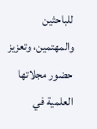للباحثين والمهتمين، وتعزيز حضور مجلاتها العلمية في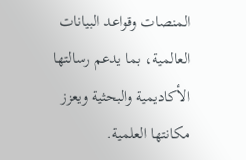المنصات وقواعد البيانات العالمية، بما يدعم رسالتها الأكاديمية والبحثية ويعزز مكانتها العلمية.